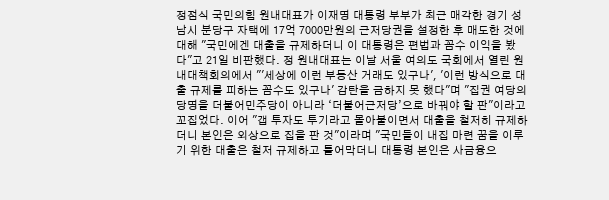정점식 국민의힘 원내대표가 이재명 대통령 부부가 최근 매각한 경기 성남시 분당구 자택에 17억 7000만원의 근저당권을 설정한 후 매도한 것에 대해 "국민에겐 대출을 규제하더니 이 대통령은 편법과 꼼수 이익을 봤다"고 21일 비판했다. 정 원내대표는 이날 서울 여의도 국회에서 열린 원내대책회의에서 "'세상에 이런 부동산 거래도 있구나', '이런 방식으로 대출 규제를 피하는 꼼수도 있구나' 감탄을 금하지 못 했다"며 "집권 여당의 당명을 더불어민주당이 아니라 ‘더불어근저당’으로 바꿔야 할 판"이라고 꼬집었다. 이어 "갭 투자도 투기라고 몰아붙이면서 대출을 철저히 규제하더니 본인은 외상으로 집을 판 것"이라며 "국민들이 내집 마련 꿈을 이루기 위한 대출은 철저 규제하고 틀어막더니 대통령 본인은 사금융으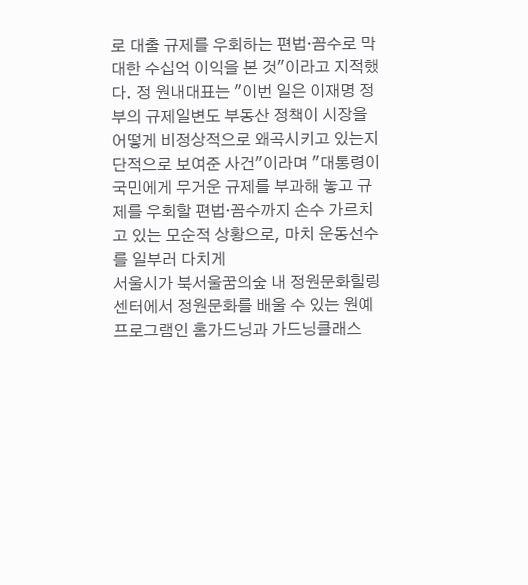로 대출 규제를 우회하는 편법·꼼수로 막대한 수십억 이익을 본 것"이라고 지적했다. 정 원내대표는 "이번 일은 이재명 정부의 규제일변도 부동산 정책이 시장을 어떻게 비정상적으로 왜곡시키고 있는지 단적으로 보여준 사건"이라며 "대통령이 국민에게 무거운 규제를 부과해 놓고 규제를 우회할 편법·꼼수까지 손수 가르치고 있는 모순적 상황으로, 마치 운동선수를 일부러 다치게
서울시가 북서울꿈의숲 내 정원문화힐링센터에서 정원문화를 배울 수 있는 원예 프로그램인 홈가드닝과 가드닝클래스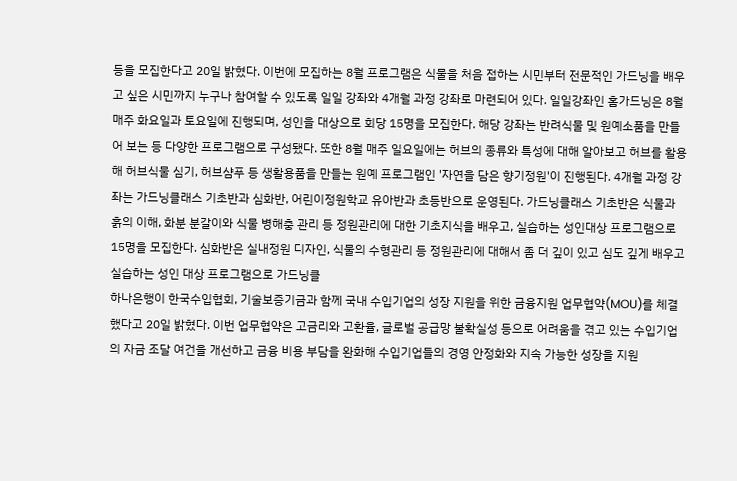등을 모집한다고 20일 밝혔다. 이번에 모집하는 8월 프로그램은 식물을 처음 접하는 시민부터 전문적인 가드닝을 배우고 싶은 시민까지 누구나 참여할 수 있도록 일일 강좌와 4개월 과정 강좌로 마련되어 있다. 일일강좌인 홈가드닝은 8월 매주 화요일과 토요일에 진행되며, 성인을 대상으로 회당 15명을 모집한다. 해당 강좌는 반려식물 및 원예소품을 만들어 보는 등 다양한 프로그램으로 구성됐다. 또한 8월 매주 일요일에는 허브의 종류와 특성에 대해 알아보고 허브를 활용해 허브식물 심기, 허브샴푸 등 생활용품을 만들는 원예 프로그램인 '자연을 담은 향기정원'이 진행된다. 4개월 과정 강좌는 가드닝클래스 기초반과 심화반, 어린이정원학교 유아반과 초등반으로 운영된다. 가드닝클래스 기초반은 식물과 흙의 이해, 화분 분갈이와 식물 병해충 관리 등 정원관리에 대한 기초지식을 배우고, 실습하는 성인대상 프로그램으로 15명을 모집한다. 심화반은 실내정원 디자인, 식물의 수형관리 등 정원관리에 대해서 좀 더 깊이 있고 심도 깊게 배우고 실습하는 성인 대상 프로그램으로 가드닝클
하나은행이 한국수입협회, 기술보증기금과 함께 국내 수입기업의 성장 지원을 위한 금융지원 업무협약(MOU)를 체결했다고 20일 밝혔다. 이번 업무협약은 고금리와 고환율, 글로벌 공급망 불확실성 등으로 어려움을 겪고 있는 수입기업의 자금 조달 여건을 개선하고 금융 비용 부담을 완화해 수입기업들의 경영 안정화와 지속 가능한 성장을 지원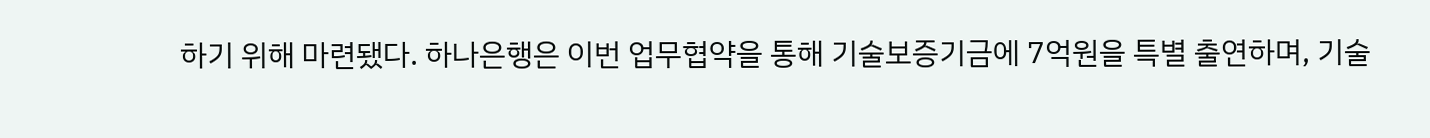하기 위해 마련됐다. 하나은행은 이번 업무협약을 통해 기술보증기금에 7억원을 특별 출연하며, 기술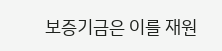보증기금은 이를 재원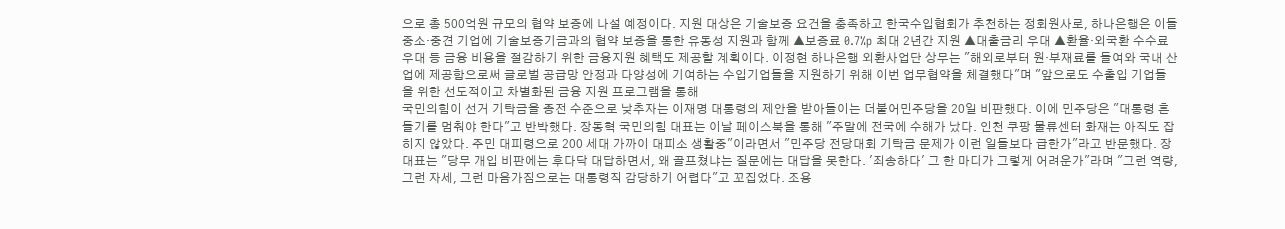으로 총 500억원 규모의 협약 보증에 나설 예정이다. 지원 대상은 기술보증 요건을 충족하고 한국수입협회가 추천하는 정회원사로, 하나은행은 이들 중소·중견 기업에 기술보증기금과의 협약 보증을 통한 유동성 지원과 함께 ▲보증료 0.7%p 최대 2년간 지원 ▲대출금리 우대 ▲환율·외국환 수수료 우대 등 금융 비용을 절감하기 위한 금융지원 혜택도 제공할 계획이다. 이정현 하나은행 외환사업단 상무는 "해외로부터 원·부재료를 들여와 국내 산업에 제공함으로써 글로벌 공급망 안정과 다양성에 기여하는 수입기업들을 지원하기 위해 이번 업무협약을 체결했다"며 "앞으로도 수출입 기업들을 위한 선도적이고 차별화된 금융 지원 프로그램을 통해
국민의힘이 선거 기탁금을 종전 수준으로 낮추자는 이재명 대통령의 제안을 받아들이는 더불어민주당을 20일 비판했다. 이에 민주당은 "대통령 흔들기를 멈춰야 한다"고 반박했다. 장동혁 국민의힘 대표는 이날 페이스북을 통해 "주말에 전국에 수해가 났다. 인천 쿠팡 물류센터 화재는 아직도 잡히지 않았다. 주민 대피령으로 200 세대 가까이 대피소 생활중"이라면서 "민주당 전당대회 기탁금 문제가 이런 일들보다 급한가"라고 반문했다. 장 대표는 "당무 개입 비판에는 후다닥 대답하면서, 왜 골프쳤냐는 질문에는 대답을 못한다. '죄송하다' 그 한 마디가 그렇게 어려운가"라며 "그런 역량, 그런 자세, 그런 마음가짐으로는 대통령직 감당하기 어렵다"고 꼬집었다. 조용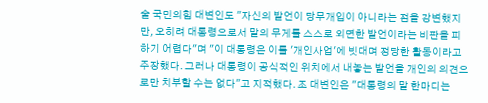술 국민의힘 대변인도 "자신의 발언이 당무개입이 아니라는 점을 강변했지만, 오히려 대통령으로서 말의 무게를 스스로 외면한 발언이라는 비판을 피하기 어렵다"며 "이 대통령은 이를 '개인사업'에 빗대며 정당한 활동이라고 주장했다. 그러나 대통령이 공식적인 위치에서 내놓는 발언을 개인의 의견으로만 치부할 수는 없다"고 지적했다. 조 대변인은 "대통령의 말 한마디는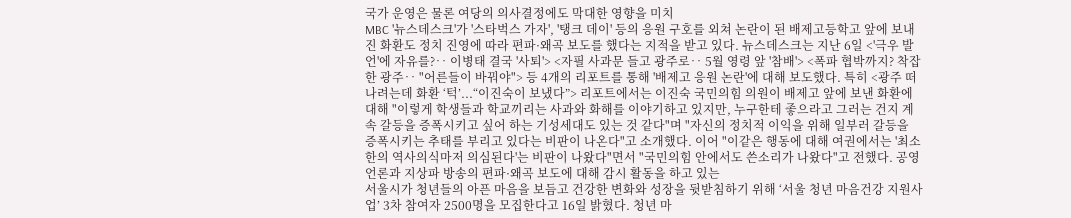국가 운영은 물론 여당의 의사결정에도 막대한 영향을 미치
MBC '뉴스데스크'가 '스타벅스 가자', '탱크 데이' 등의 응원 구호를 외쳐 논란이 된 배제고등학고 앞에 보내진 화환도 정치 진영에 따라 편파·왜곡 보도를 했다는 지적을 받고 있다. 뉴스데스크는 지난 6일 <'극우 발언'에 자유를?‥ 이병태 결국 '사퇴'> <자필 사과문 들고 광주로‥ 5월 영령 앞 '참배'> <폭파 협박까지? 착잡한 광주‥ "어른들이 바꿔야"> 등 4개의 리포트를 통해 '배제고 응원 논란'에 대해 보도했다. 특히 <광주 떠나려는데 화환 ‘턱’...“이진숙이 보냈다”> 리포트에서는 이진숙 국민의힘 의원이 배제고 앞에 보낸 화환에 대해 "이렇게 학생들과 학교끼리는 사과와 화해를 이야기하고 있지만, 누구한테 좋으라고 그러는 건지 계속 갈등을 증폭시키고 싶어 하는 기성세대도 있는 것 같다"며 "자신의 정치적 이익을 위해 일부러 갈등을 증폭시키는 추태를 부리고 있다는 비판이 나온다"고 소개했다. 이어 "이같은 행동에 대해 여권에서는 '최소한의 역사의식마저 의심된다'는 비판이 나왔다"면서 "국민의힘 안에서도 쓴소리가 나왔다"고 전했다. 공영언론과 지상파 방송의 편파·왜곡 보도에 대해 감시 활동을 하고 있는
서울시가 청년들의 아픈 마음을 보듬고 건강한 변화와 성장을 뒷받침하기 위해 ‘서울 청년 마음건강 지원사업’ 3차 참여자 2500명을 모집한다고 16일 밝혔다. 청년 마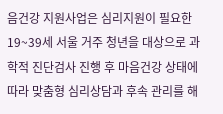음건강 지원사업은 심리지원이 필요한 19~39세 서울 거주 청년을 대상으로 과학적 진단검사 진행 후 마음건강 상태에 따라 맞춤형 심리상담과 후속 관리를 해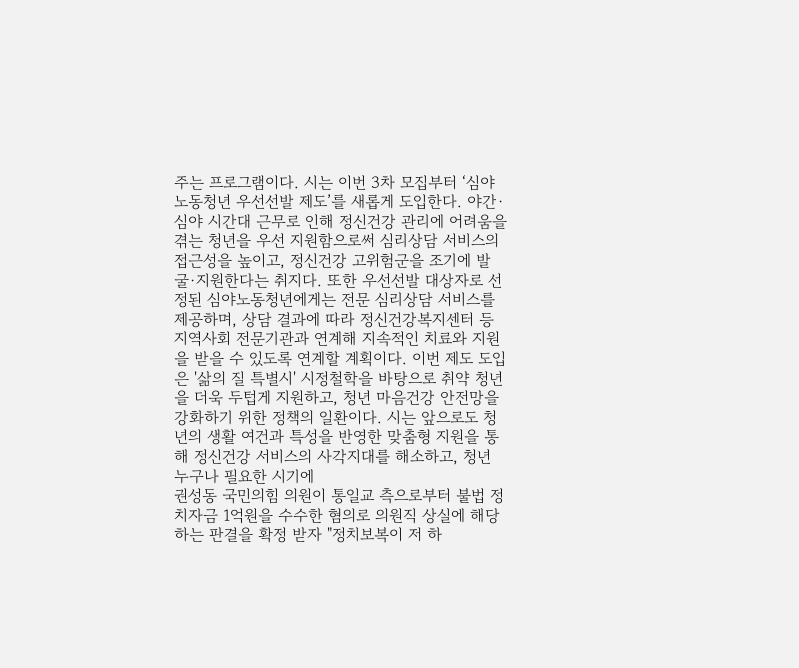주는 프로그램이다. 시는 이번 3차 모집부터 ‘심야노동청년 우선선발 제도’를 새롭게 도입한다. 야간·심야 시간대 근무로 인해 정신건강 관리에 어려움을 겪는 청년을 우선 지원함으로써 심리상담 서비스의 접근성을 높이고, 정신건강 고위험군을 조기에 발굴·지원한다는 취지다. 또한 우선선발 대상자로 선정된 심야노동청년에게는 전문 심리상담 서비스를 제공하며, 상담 결과에 따라 정신건강복지센터 등 지역사회 전문기관과 연계해 지속적인 치료와 지원을 받을 수 있도록 연계할 계획이다. 이번 제도 도입은 '삶의 질 특별시' 시정철학을 바탕으로 취약 청년을 더욱 두텁게 지원하고, 청년 마음건강 안전망을 강화하기 위한 정책의 일환이다. 시는 앞으로도 청년의 생활 여건과 특성을 반영한 맞춤형 지원을 통해 정신건강 서비스의 사각지대를 해소하고, 청년 누구나 필요한 시기에
권성동 국민의힘 의원이 통일교 측으로부터 불법 정치자금 1억원을 수수한 혐의로 의원직 상실에 해당하는 판결을 확정 받자 "정치보복이 저 하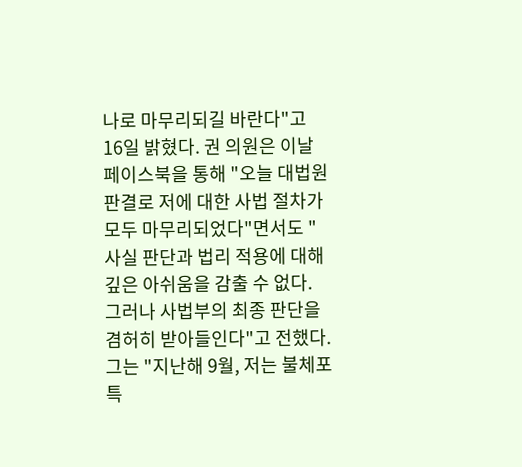나로 마무리되길 바란다"고 16일 밝혔다. 권 의원은 이날 페이스북을 통해 "오늘 대법원 판결로 저에 대한 사법 절차가 모두 마무리되었다"면서도 "사실 판단과 법리 적용에 대해 깊은 아쉬움을 감출 수 없다. 그러나 사법부의 최종 판단을 겸허히 받아들인다"고 전했다. 그는 "지난해 9월, 저는 불체포특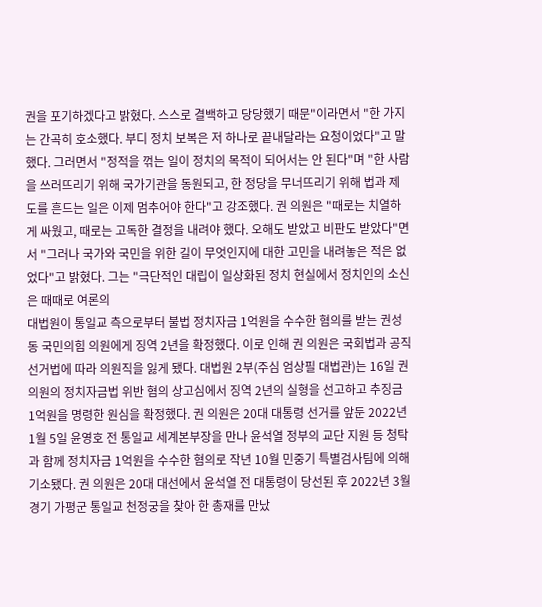권을 포기하겠다고 밝혔다. 스스로 결백하고 당당했기 때문"이라면서 "한 가지는 간곡히 호소했다. 부디 정치 보복은 저 하나로 끝내달라는 요청이었다"고 말했다. 그러면서 "정적을 꺾는 일이 정치의 목적이 되어서는 안 된다"며 "한 사람을 쓰러뜨리기 위해 국가기관을 동원되고, 한 정당을 무너뜨리기 위해 법과 제도를 흔드는 일은 이제 멈추어야 한다"고 강조했다. 권 의원은 "때로는 치열하게 싸웠고, 때로는 고독한 결정을 내려야 했다. 오해도 받았고 비판도 받았다"면서 "그러나 국가와 국민을 위한 길이 무엇인지에 대한 고민을 내려놓은 적은 없었다"고 밝혔다. 그는 "극단적인 대립이 일상화된 정치 현실에서 정치인의 소신은 때때로 여론의
대법원이 통일교 측으로부터 불법 정치자금 1억원을 수수한 혐의를 받는 권성동 국민의힘 의원에게 징역 2년을 확정했다. 이로 인해 권 의원은 국회법과 공직선거법에 따라 의원직을 잃게 됐다. 대법원 2부(주심 엄상필 대법관)는 16일 권 의원의 정치자금법 위반 혐의 상고심에서 징역 2년의 실형을 선고하고 추징금 1억원을 명령한 원심을 확정했다. 권 의원은 20대 대통령 선거를 앞둔 2022년 1월 5일 윤영호 전 통일교 세계본부장을 만나 윤석열 정부의 교단 지원 등 청탁과 함께 정치자금 1억원을 수수한 혐의로 작년 10월 민중기 특별검사팀에 의해 기소됐다. 권 의원은 20대 대선에서 윤석열 전 대통령이 당선된 후 2022년 3월 경기 가평군 통일교 천정궁을 찾아 한 총재를 만났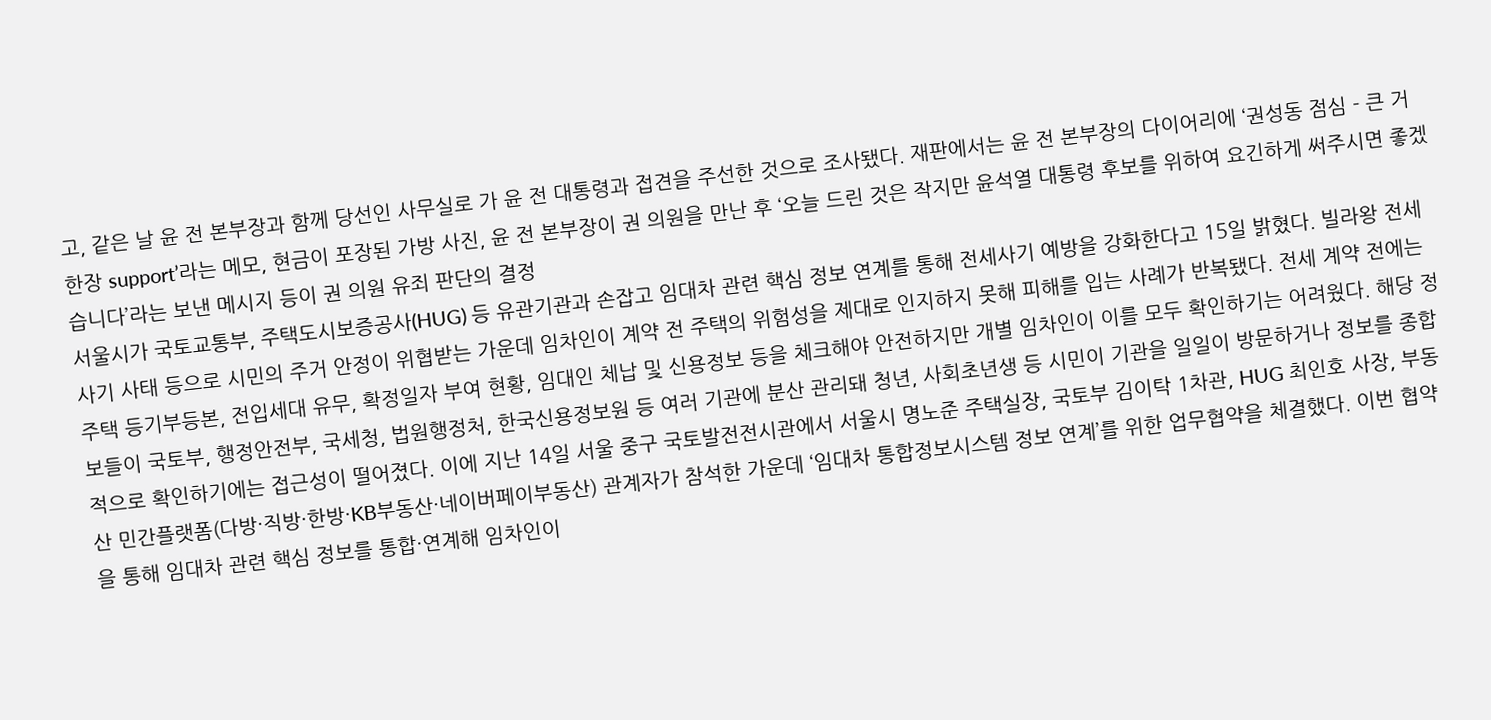고, 같은 날 윤 전 본부장과 함께 당선인 사무실로 가 윤 전 대통령과 접견을 주선한 것으로 조사됐다. 재판에서는 윤 전 본부장의 다이어리에 ‘권성동 점심 - 큰 거 한장 support’라는 메모, 현금이 포장된 가방 사진, 윤 전 본부장이 권 의원을 만난 후 ‘오늘 드린 것은 작지만 윤석열 대통령 후보를 위하여 요긴하게 써주시면 좋겠습니다’라는 보낸 메시지 등이 권 의원 유죄 판단의 결정
서울시가 국토교통부, 주택도시보증공사(HUG) 등 유관기관과 손잡고 임대차 관련 핵심 정보 연계를 통해 전세사기 예방을 강화한다고 15일 밝혔다. 빌라왕 전세사기 사태 등으로 시민의 주거 안정이 위협받는 가운데 임차인이 계약 전 주택의 위험성을 제대로 인지하지 못해 피해를 입는 사례가 반복됐다. 전세 계약 전에는 주택 등기부등본, 전입세대 유무, 확정일자 부여 현황, 임대인 체납 및 신용정보 등을 체크해야 안전하지만 개별 임차인이 이를 모두 확인하기는 어려웠다. 해당 정보들이 국토부, 행정안전부, 국세청, 법원행정처, 한국신용정보원 등 여러 기관에 분산 관리돼 청년, 사회초년생 등 시민이 기관을 일일이 방문하거나 정보를 종합적으로 확인하기에는 접근성이 떨어졌다. 이에 지난 14일 서울 중구 국토발전전시관에서 서울시 명노준 주택실장, 국토부 김이탁 1차관, HUG 최인호 사장, 부동산 민간플랫폼(다방·직방·한방·KB부동산·네이버페이부동산) 관계자가 참석한 가운데 ‘임대차 통합정보시스템 정보 연계’를 위한 업무협약을 체결했다. 이번 협약을 통해 임대차 관련 핵심 정보를 통합·연계해 임차인이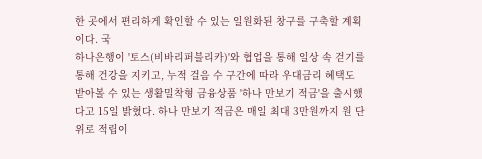한 곳에서 편리하게 확인할 수 있는 일원화된 창구를 구축할 계획이다. 국
하나은행이 '토스(비바리퍼블리카)'와 협업을 통해 일상 속 걷기를 통해 건강을 지키고, 누적 걸음 수 구간에 따라 우대금리 혜택도 받아볼 수 있는 생활밀착형 금융상품 '하나 만보기 적금'을 출시했다고 15일 밝혔다. 하나 만보기 적금은 매일 최대 3만원까지 원 단위로 적립이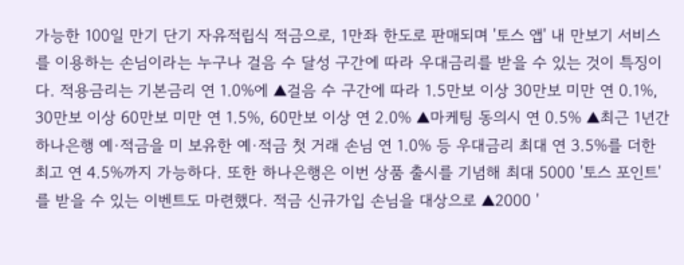가능한 100일 만기 단기 자유적립식 적금으로, 1만좌 한도로 판매되며 '토스 앱' 내 만보기 서비스를 이용하는 손님이라는 누구나 걸음 수 달성 구간에 따라 우대금리를 받을 수 있는 것이 특징이다. 적용금리는 기본금리 연 1.0%에 ▲걸음 수 구간에 따라 1.5만보 이상 30만보 미만 연 0.1%, 30만보 이상 60만보 미만 연 1.5%, 60만보 이상 연 2.0% ▲마케팅 동의시 연 0.5% ▲최근 1년간 하나은행 예·적금을 미 보유한 예·적금 첫 거래 손님 연 1.0% 등 우대금리 최대 연 3.5%를 더한 최고 연 4.5%까지 가능하다. 또한 하나은행은 이번 상품 출시를 기념해 최대 5000 '토스 포인트'를 받을 수 있는 이벤트도 마련했다. 적금 신규가입 손님을 대상으로 ▲2000 '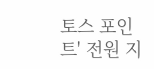토스 포인트' 전원 지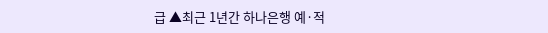급 ▲최근 1년간 하나은행 예·적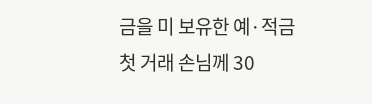금을 미 보유한 예·적금 첫 거래 손님께 30